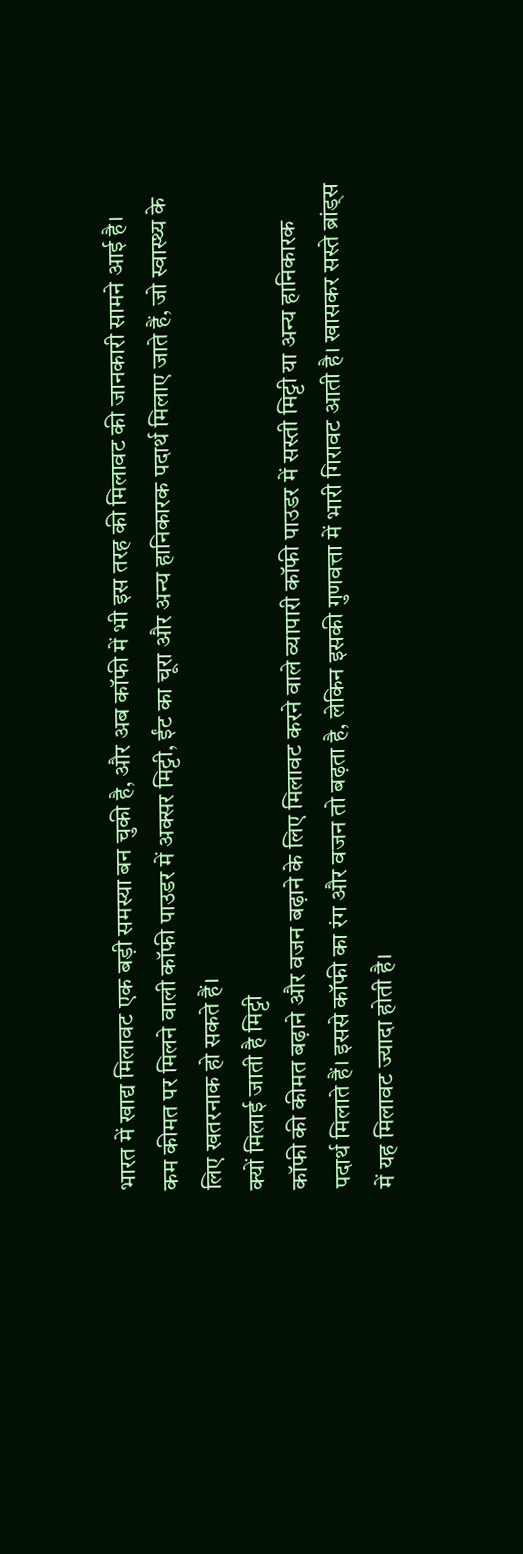भारत में खाद्य मिलावट एक बड़ी समस्या बन चुकी है, और अब कॉफी में भी इस तरह की मिलावट की जानकारी सामने आई है। कम कीमत पर मिलने वाली कॉफी पाउडर में अक्सर मिट्टी, ईंट का चूरा और अन्य हानिकारक पदार्थ मिलाए जाते हैं, जो स्वास्थ्य के लिए खतरनाक हो सकते हैं।
क्यों मिलाई जाती है मिट्टी
कॉफी की कीमत बढ़ाने और वजन बढ़ाने के लिए मिलावट करने वाले व्यापारी कॉफी पाउडर में सस्ती मिट्टी या अन्य हानिकारक पदार्थ मिलाते हैं। इससे कॉफी का रंग और वजन तो बढ़ता है, लेकिन इसकी गुणवत्ता में भारी गिरावट आती है। खासकर सस्ते ब्रांड्स में यह मिलावट ज्यादा होती है।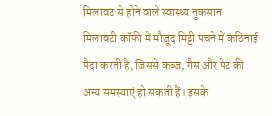मिलावट से होने वाले स्वास्थ्य नुकसान
मिलावटी कॉफी में मौजूद मिट्टी पचने में कठिनाई पैदा करती है, जिससे कब्ज, गैस और पेट की अन्य समस्याएं हो सकती हैं। इसके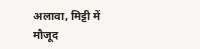अलावा, मिट्टी में मौजूद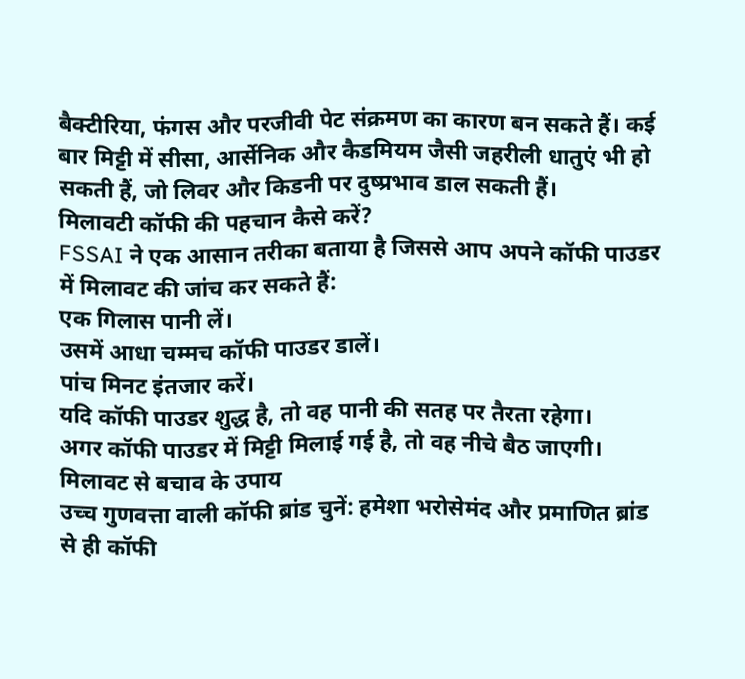बैक्टीरिया, फंगस और परजीवी पेट संक्रमण का कारण बन सकते हैं। कई बार मिट्टी में सीसा, आर्सेनिक और कैडमियम जैसी जहरीली धातुएं भी हो सकती हैं, जो लिवर और किडनी पर दुष्प्रभाव डाल सकती हैं।
मिलावटी कॉफी की पहचान कैसे करें?
FSSAI ने एक आसान तरीका बताया है जिससे आप अपने कॉफी पाउडर में मिलावट की जांच कर सकते हैं:
एक गिलास पानी लें।
उसमें आधा चम्मच कॉफी पाउडर डालें।
पांच मिनट इंतजार करें।
यदि कॉफी पाउडर शुद्ध है, तो वह पानी की सतह पर तैरता रहेगा।
अगर कॉफी पाउडर में मिट्टी मिलाई गई है, तो वह नीचे बैठ जाएगी।
मिलावट से बचाव के उपाय
उच्च गुणवत्ता वाली कॉफी ब्रांड चुनें: हमेशा भरोसेमंद और प्रमाणित ब्रांड से ही कॉफी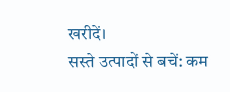खरीदें।
सस्ते उत्पादों से बचें: कम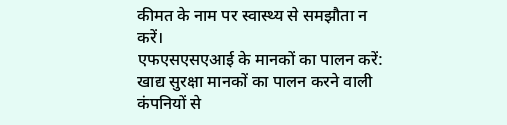कीमत के नाम पर स्वास्थ्य से समझौता न करें।
एफएसएसएआई के मानकों का पालन करें: खाद्य सुरक्षा मानकों का पालन करने वाली कंपनियों से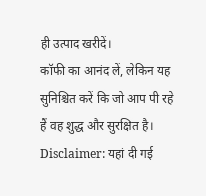ही उत्पाद खरीदें।
कॉफी का आनंद लें, लेकिन यह सुनिश्चित करें कि जो आप पी रहे हैं वह शुद्ध और सुरक्षित है।
Disclaimer: यहां दी गई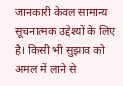जानकारी केवल सामान्य सूचनात्मक उद्देश्यों के लिए है। किसी भी सुझाव को अमल में लाने से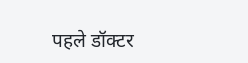पहले डॉक्टर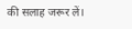की सलाह जरूर लें।